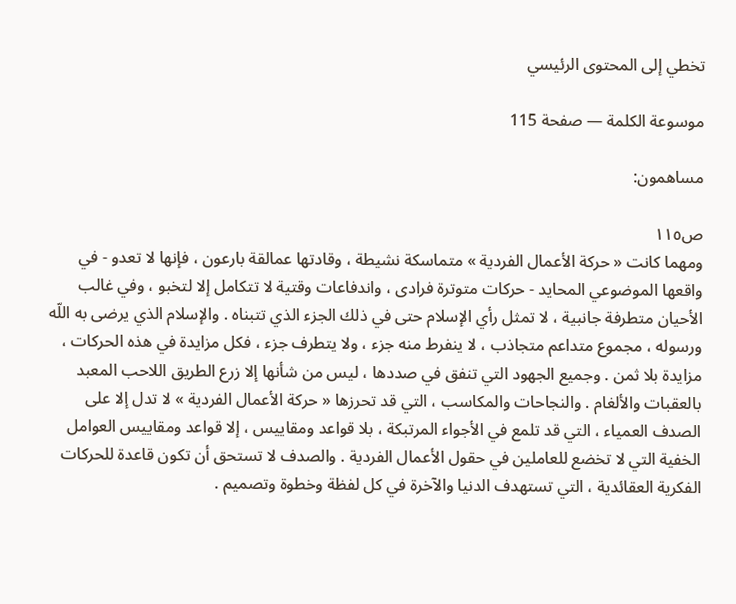تخطي إلى المحتوى الرئيسي

موسوعة الكلمة — صفحة 115

مساهمون:

ص١١٥
ومهما كانت « حركة الأعمال الفردية » متماسكة نشيطة ، وقادتها عمالقة بارعون ، فإنها لا تعدو - في واقعها الموضوعي المحايد - حركات متوترة فرادى ، واندفاعات وقتية لا تتكامل إلا لتخبو ، وفي غالب الأحيان متطرفة جانبية ، لا تمثل رأي الإسلام حتى في ذلك الجزء الذي تتبناه . والإسلام الذي يرضى به اللّه ورسوله ، مجموع متداعم متجاذب ، لا ينفرط منه جزء ، ولا يتطرف جزء ، فكل مزايدة في هذه الحركات ، مزايدة بلا ثمن . وجميع الجهود التي تنفق في صددها ، ليس من شأنها إلا زرع الطريق اللاحب المعبد بالعقبات والألغام . والنجاحات والمكاسب ، التي قد تحرزها « حركة الأعمال الفردية » لا تدل إلا على الصدف العمياء ، التي قد تلمع في الأجواء المرتبكة ، بلا قواعد ومقاييس ، إلا قواعد ومقاييس العوامل الخفية التي لا تخضع للعاملين في حقول الأعمال الفردية . والصدف لا تستحق أن تكون قاعدة للحركات الفكرية العقائدية ، التي تستهدف الدنيا والآخرة في كل لفظة وخطوة وتصميم .